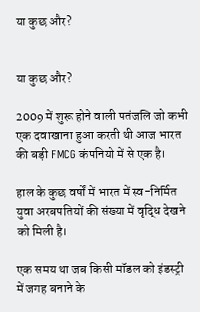या कुछ और?


या कुछ और?

2009 में शुरू होने वाली पतंजलि जो कभी एक दवाखाना हुआ करती थी आज भारत की बड़ी FMCG कंपनियो में से एक है।

हाल के कुछ वर्षों में भारत में स्व-निर्मित युवा अरबपतियों की संख्या में वृद्धि देखने को मिली है।

एक समय था जब किसी मॉडल को इंडस्ट्री में जगह बनाने के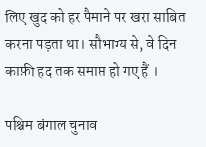लिए खुद को हर पैमाने पर खरा साबित करना पड़ता था। सौभाग्य से, वे दिन काफ़ी हद तक समाप्त हो गए हैं ।

पश्चिम बंगाल चुनाव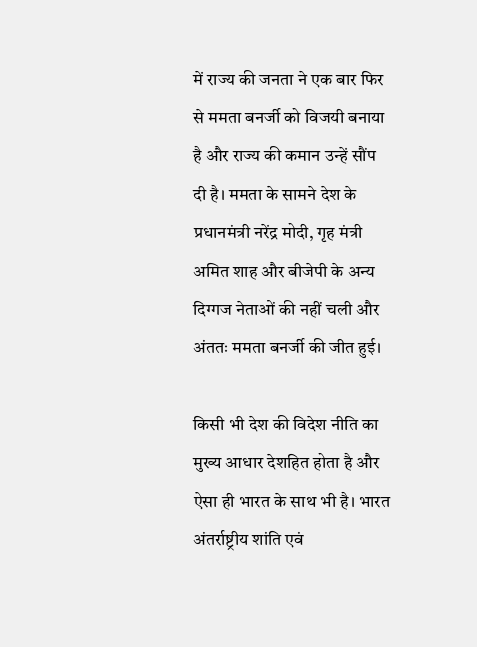में राज्य की जनता ने एक बार फिर से ममता बनर्जी को विजयी बनाया है और राज्य की कमान उन्हें सौंप दी है। ममता के सामने देश के प्रधानमंत्री नरेंद्र मोदी, गृह मंत्री अमित शाह और बीजेपी के अन्य दिग्गज नेताओं की नहीं चली और अंततः ममता बनर्जी की जीत हुई।

किसी भी देश की विदेश नीति का मुख्य आधार देशहित होता है और ऐसा ही भारत के साथ भी है। भारत अंतर्राष्ट्रीय शांति एवं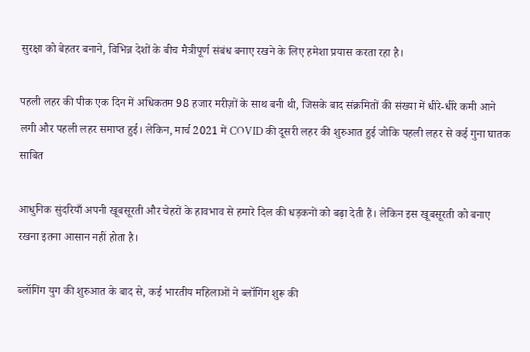सुरक्षा को बेहतर बनाने, विभिन्न देशों के बीच मैत्रीपूर्ण संबंध बनाए रखने के लिए हमेशा प्रयास करता रहा है।

पहली लहर की पीक एक दिन में अधिकतम 98 हजार मरीज़ों के साथ बनी थी, जिसके बाद संक्रमितों की संख्या में धीरे-धीरे कमी आने लगी और पहली लहर समाप्त हुई। लेकिन, मार्च 2021 में COVID की दूसरी लहर की शुरुआत हुई जोकि पहली लहर से कई गुना घातक साबित

आधुनिक सुंदरियाँ अपनी खूबसूरती और चेहरों के हावभाव से हमारे दिल की धड़कनों को बढ़ा देती हैं। लेकिन इस खूबसूरती को बनाए रखना इतना आसान नहीं होता है।

ब्लॉगिंग युग की शुरुआत के बाद से, कई भारतीय महिलाओं ने ब्लॉगिंग शुरू की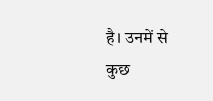है। उनमें से कुछ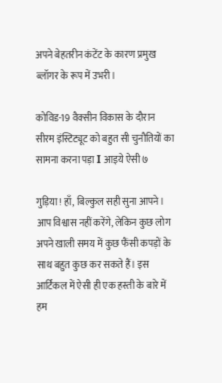अपने बेहतरीन कंटेंट के कारण प्रमुख ब्लॉगर के रूप में उभरी।

कोविड-19 वैक्सीन विकास के दौरान सीरम इंस्टिट्यूट को बहुत सी चुनौतियों का सामना करना पड़ा I आइये ऐसी ७

गुड़िया! हाँ, बिल्कुल सही सुना आपने। आप विश्वास नहीं करेंगे, लेकिन कुछ लोग अपने खाली समय में कुछ फैंसी कपड़ों के साथ बहुत कुछ कर सकते हैं। इस आर्टिकल में ऐसी ही एक हस्ती के बारे में हम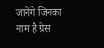जानेंगे जिनका नाम है ग्रेस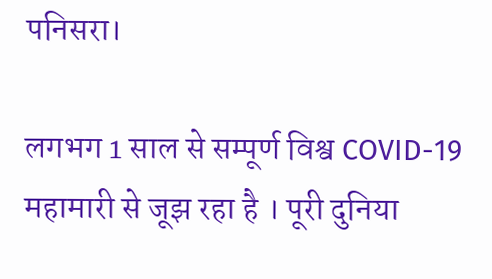पनिसरा।

लगभग 1 साल से सम्पूर्ण विश्व COVID-19 महामारी से जूझ रहा है । पूरी दुनिया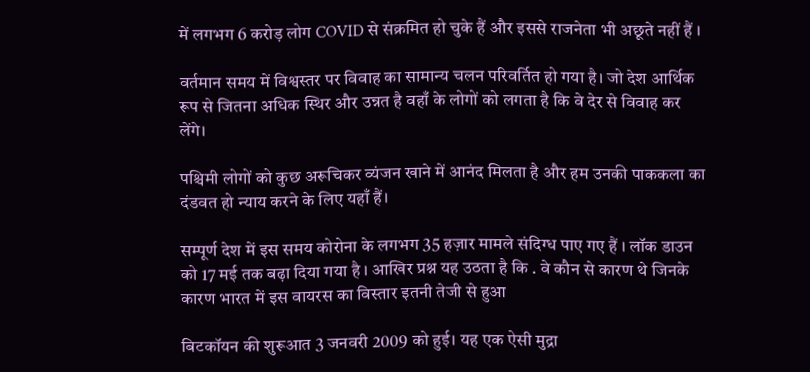में लगभग 6 करोड़ लोग COVID से संक्रमित हो चुके हैं और इससे राजनेता भी अछूते नहीं हैं ।

वर्तमान समय में विश्वस्तर पर विवाह का सामान्य चलन परिवर्तित हो गया है। जो देश आर्थिक रूप से जितना अधिक स्थिर और उन्नत है वहाँ के लोगों को लगता है कि वे देर से विवाह कर लेंगे।

पश्चिमी लोगों को कुछ अरूचिकर व्यंजन खाने में आनंद मिलता है और हम उनकी पाककला का दंडवत हो न्याय करने के लिए यहाँ हैं।

सम्पूर्ण देश में इस समय कोरोना के लगभग 35 हज़ार मामले संदिग्ध पाए गए हैं । लॉक डाउन को 17 मई तक बढ़ा दिया गया है । आखिर प्रश्न यह उठता है कि . वे कौन से कारण थे जिनके कारण भारत में इस वायरस का विस्तार इतनी तेजी से हुआ

बिटकॉयन की शुरूआत 3 जनवरी 2009 को हुई। यह एक ऐसी मुद्रा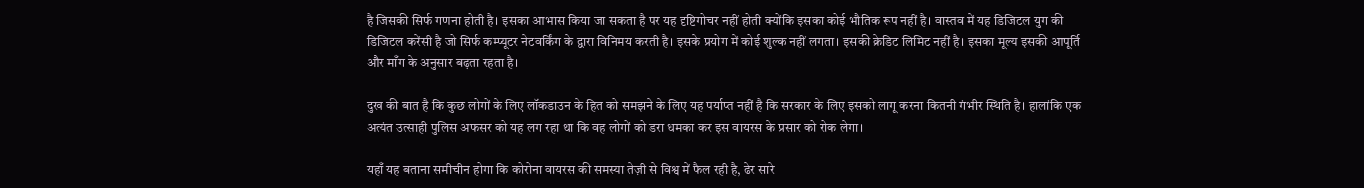है जिसकी सिर्फ गणना होती है। इसका आभास किया जा सकता है पर यह दृष्टिगोचर नहीं होती क्योंकि इसका कोई भौतिक रूप नहीं है। वास्तव में यह डिजिटल युग की डिजिटल करेंसी है जो सिर्फ कम्प्यूटर नेटवर्किंग के द्वारा विनिमय करती है। इसके प्रयोग में कोई शुल्क नहीं लगता। इसकी क्रेडिट लिमिट नहीं है। इसका मूल्य इसकी आपूर्ति और माँग के अनुसार बढ़ता रहता है।

दुख की बात है कि कुछ लोगों के लिए लॉकडाउन के हित को समझने के लिए यह पर्याप्त नहीं है कि सरकार के लिए इसको लागू करना कितनी गंभीर स्थिति है। हालांकि एक अत्यंत उत्साही पुलिस अफसर को यह लग रहा था कि वह लोगों को डरा धमका कर इस वायरस के प्रसार को रोक लेगा।

यहाँ यह बताना समीचीन होगा कि कोरोना वायरस की समस्या तेज़ी से विश्व में फैल रही है, ढेर सारे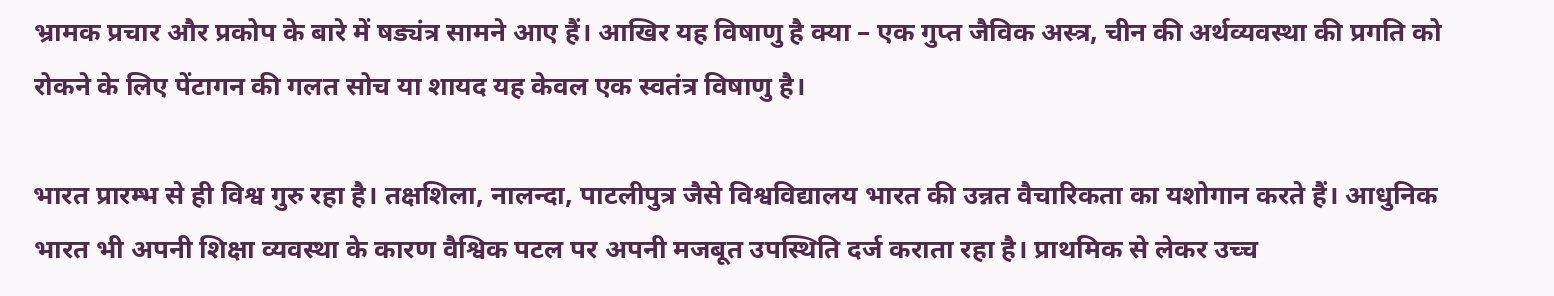भ्रामक प्रचार और प्रकोप के बारे में षड्यंत्र सामने आए हैं। आखिर यह विषाणु है क्या – एक गुप्त जैविक अस्त्र, चीन की अर्थव्यवस्था की प्रगति को रोकने के लिए पेंटागन की गलत सोच या शायद यह केवल एक स्वतंत्र विषाणु है।

भारत प्रारम्भ से ही विश्व गुरु रहा है। तक्षशिला, नालन्दा, पाटलीपुत्र जैसे विश्वविद्यालय भारत की उन्नत वैचारिकता का यशोगान करते हैं। आधुनिक भारत भी अपनी शिक्षा व्यवस्था के कारण वैश्विक पटल पर अपनी मजबूत उपस्थिति दर्ज कराता रहा है। प्राथमिक से लेकर उच्च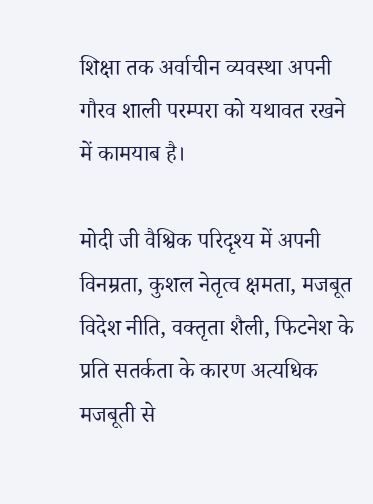शिक्षा तक अर्वाचीन व्यवस्था अपनी गौरव शाली परम्परा को यथावत रखने में कामयाब है।

मोदी जी वैश्विक परिदृश्य में अपनी विनम्रता, कुशल नेतृत्व क्षमता, मजबूत विदेश नीति, वक्तृता शैली, फिटनेश के प्रति सतर्कता के कारण अत्यधिक मजबूती से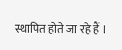स्थापित होते जा रहे हैं ।